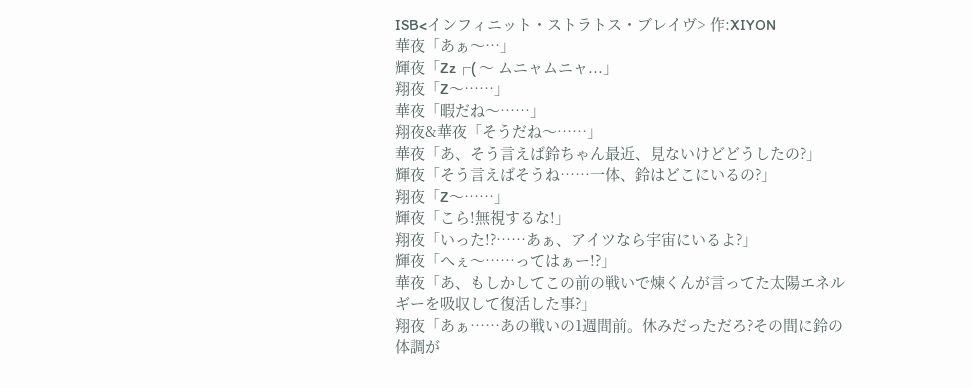ISB<インフィニット・ストラトス・ブレイヴ> 作:XIYON
華夜「あぁ〜…」
輝夜「Zz┌( 〜 ムニャムニャ...」
翔夜「Z〜……」
華夜「暇だね〜……」
翔夜&華夜「そうだね〜……」
華夜「あ、そう言えば鈴ちゃん最近、見ないけどどうしたの?」
輝夜「そう言えばそうね……一体、鈴はどこにいるの?」
翔夜「Z〜……」
輝夜「こら!無視するな!」
翔夜「いった!?……あぁ、アイツなら宇宙にいるよ?」
輝夜「へぇ〜……ってはぁー!?」
華夜「あ、もしかしてこの前の戦いで煉くんが言ってた太陽エネルギーを吸収して復活した事?」
翔夜「あぁ……あの戦いの1週間前。休みだっただろ?その間に鈴の体調が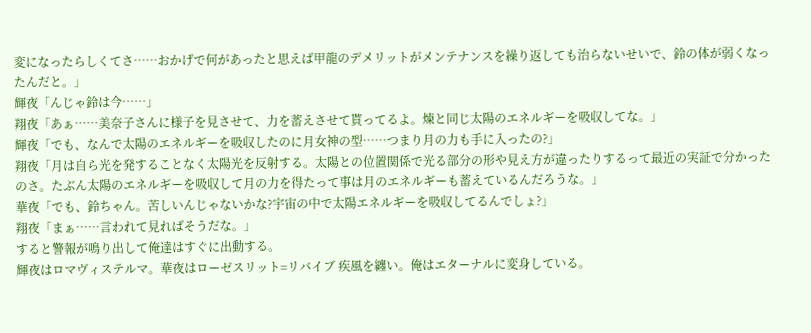変になったらしくてさ……おかげで何があったと思えば甲龍のデメリットがメンテナンスを繰り返しても治らないせいで、鈴の体が弱くなったんだと。」
輝夜「んじゃ鈴は今……」
翔夜「あぁ……美奈子さんに様子を見させて、力を蓄えさせて貰ってるよ。煉と同じ太陽のエネルギーを吸収してな。」
輝夜「でも、なんで太陽のエネルギーを吸収したのに月女神の型……つまり月の力も手に入ったの?」
翔夜「月は自ら光を発することなく太陽光を反射する。太陽との位置関係で光る部分の形や見え方が違ったりするって最近の実証で分かったのさ。たぶん太陽のエネルギーを吸収して月の力を得たって事は月のエネルギーも蓄えているんだろうな。」
華夜「でも、鈴ちゃん。苦しいんじゃないかな?宇宙の中で太陽エネルギーを吸収してるんでしょ?」
翔夜「まぁ……言われて見ればそうだな。」
すると警報が鳴り出して俺達はすぐに出動する。
輝夜はロマヴィステルマ。華夜はローゼスリット=リバイブ 疾風を纏い。俺はエターナルに変身している。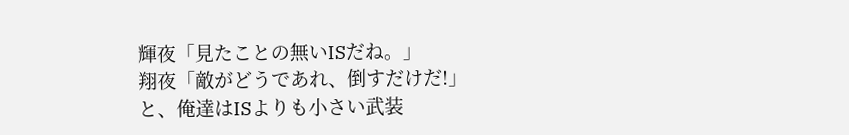輝夜「見たことの無いISだね。」
翔夜「敵がどうであれ、倒すだけだ!」
と、俺達はISよりも小さい武装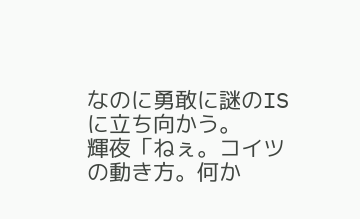なのに勇敢に謎のISに立ち向かう。
輝夜「ねぇ。コイツの動き方。何か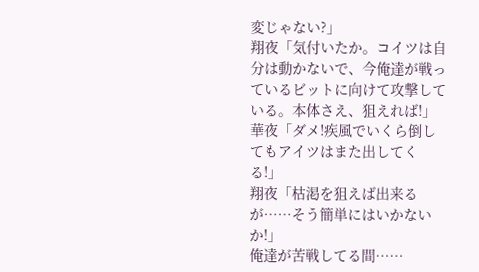変じゃない?」
翔夜「気付いたか。コイツは自分は動かないで、今俺達が戦っているビットに向けて攻撃している。本体さえ、狙えれば!」
華夜「ダメ!疾風でいくら倒してもアイツはまた出してくる!」
翔夜「枯渇を狙えば出来るが……そう簡単にはいかないか!」
俺達が苦戦してる間……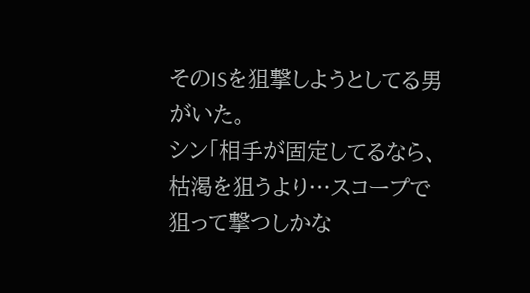そのISを狙撃しようとしてる男がいた。
シン「相手が固定してるなら、枯渇を狙うより…スコープで狙って撃つしかな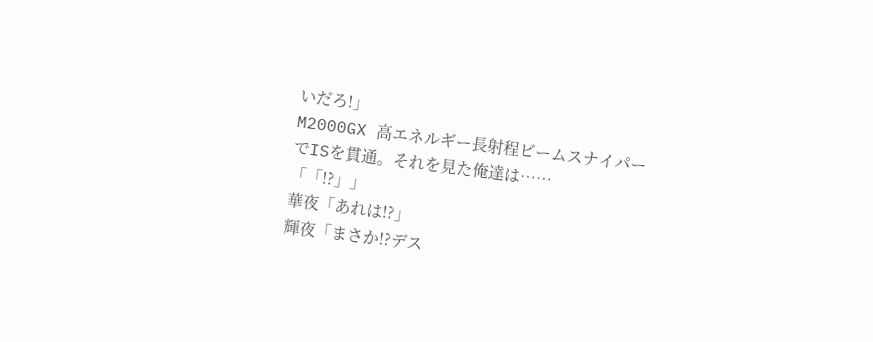いだろ!」
M2000GX 高エネルギー長射程ビームスナイパーでISを貫通。それを見た俺達は……
「「!?」」
華夜「あれは!?」
輝夜「まさか!?デス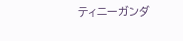ティニーガンダ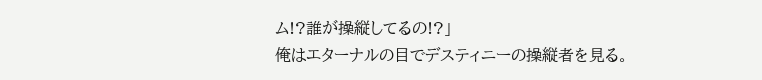ム!?誰が操縦してるの!?」
俺はエターナルの目でデスティニーの操縦者を見る。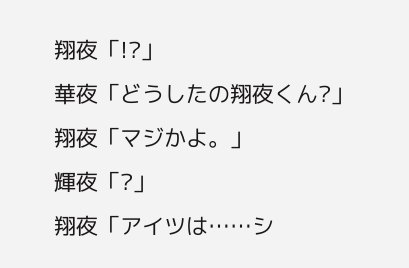翔夜「!?」
華夜「どうしたの翔夜くん?」
翔夜「マジかよ。」
輝夜「?」
翔夜「アイツは……シ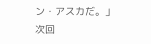ン・アスカだ。」
次回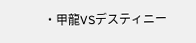・甲龍VSデスティニー